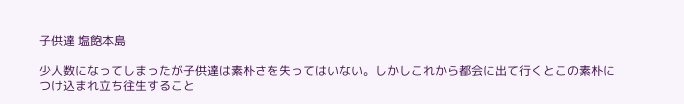子供達 塩飽本島

少人数になってしまったが子供達は素朴さを失ってはいない。しかしこれから都会に出て行くとこの素朴につけ込まれ立ち往生すること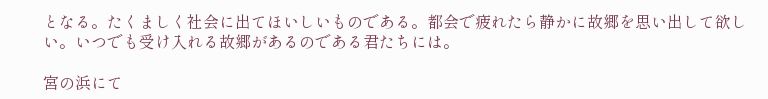となる。たくましく社会に出てほいしいものである。都会で疲れたら静かに故郷を思い出して欲しい。いつでも受け入れる故郷があるのである君たちには。

宮の浜にて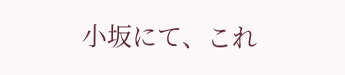小坂にて、これ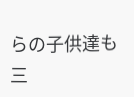らの子供達も三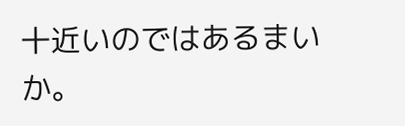十近いのではあるまいか。